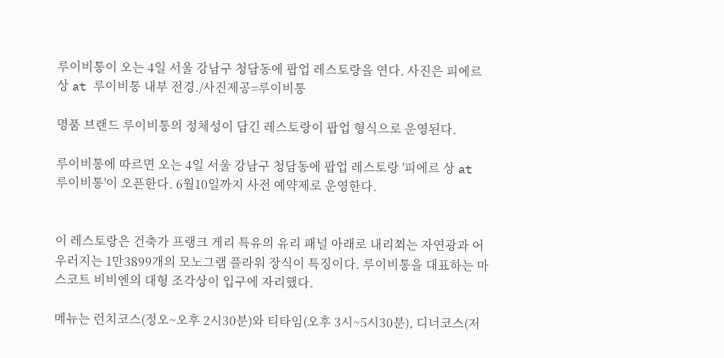루이비통이 오는 4일 서울 강남구 청담동에 팝업 레스토랑을 연다. 사진은 피에르 상 at 루이비통 내부 전경./사진제공=루이비통

명품 브랜드 루이비통의 정체성이 담긴 레스토랑이 팝업 형식으로 운영된다.

루이비통에 따르면 오는 4일 서울 강남구 청담동에 팝업 레스토랑 '피에르 상 at 루이비통'이 오픈한다. 6월10일까지 사전 예약제로 운영한다.


이 레스토랑은 건축가 프랭크 게리 특유의 유리 패널 아래로 내리쬐는 자연광과 어우러지는 1만3899개의 모노그램 플라워 장식이 특징이다. 루이비통을 대표하는 마스코트 비비엔의 대형 조각상이 입구에 자리했다.

메뉴는 런치코스(정오~오후 2시30분)와 티타임(오후 3시~5시30분), 디너코스(저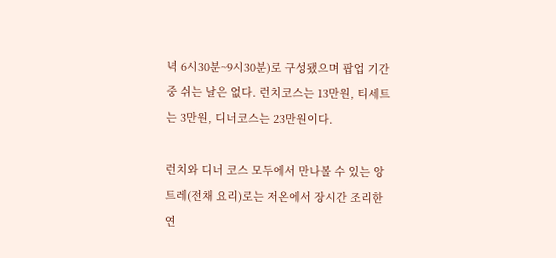녁 6시30분~9시30분)로 구성됐으며 팝업 기간 중 쉬는 날은 없다. 런치코스는 13만원, 티세트는 3만원, 디너코스는 23만원이다.

런치와 디너 코스 모두에서 만나볼 수 있는 앙트레(전채 요리)로는 저온에서 장시간 조리한 연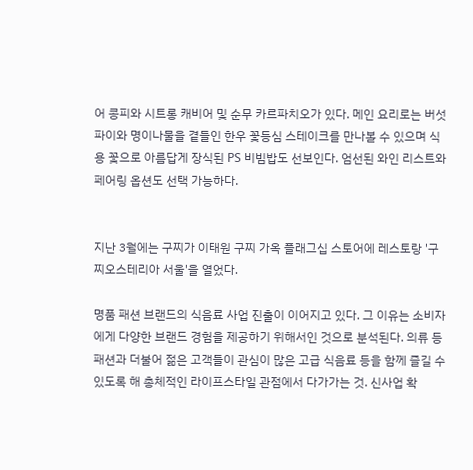어 콩피와 시트롱 캐비어 및 순무 카르파치오가 있다. 메인 요리로는 버섯 파이와 명이나물을 곁들인 한우 꽃등심 스테이크를 만나볼 수 있으며 식용 꽃으로 아름답게 장식된 PS 비빔밥도 선보인다. 엄선된 와인 리스트와 페어링 옵션도 선택 가능하다.


지난 3월에는 구찌가 이태원 구찌 가옥 플래그십 스토어에 레스토랑 '구찌오스테리아 서울'을 열었다.

명품 패션 브랜드의 식음료 사업 진출이 이어지고 있다. 그 이유는 소비자에게 다양한 브랜드 경험을 제공하기 위해서인 것으로 분석된다. 의류 등 패션과 더불어 젊은 고객들이 관심이 많은 고급 식음료 등을 함께 즐길 수 있도록 해 총체적인 라이프스타일 관점에서 다가가는 것. 신사업 확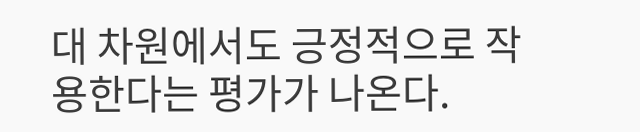대 차원에서도 긍정적으로 작용한다는 평가가 나온다.